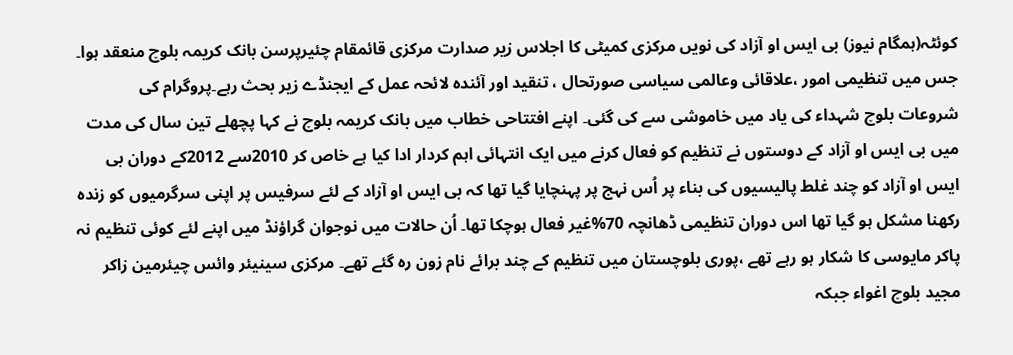کوئٹہ(ہمگام نیوز) بی ایس او آزاد کی نویں مرکزی کمیٹی کا اجلاس زیر صدارت مرکزی قائمقام چئیرپرسن بانک کریمہ بلوچ منعقد ہوا۔ جس میں تنظیمی امور ،علاقائی وعالمی سیاسی صورتحال ، تنقید اور آئندہ لائحہ عمل کے ایجنڈے زیر بحث رہے۔پروگرام کی شروعات بلوچ شہداء کی یاد میں خاموشی سے کی گئی۔ اپنے افتتاحی خطاب میں بانک کریمہ بلوچ نے کہا پچھلے تین سال کی مدت میں بی ایس او آزاد کے دوستوں نے تنظیم کو فعال کرنے میں ایک انتہائی اہم کردار ادا کیا ہے خاص کر 2010سے 2012کے دوران بی ایس او آزاد کو چند غلط پالیسیوں کی بناء پر اُس نہج پر پہنچایا گیا تھا کہ بی ایس او آزاد کے لئے سرفیس پر اپنی سرگرمیوں کو زندہ رکھنا مشکل ہو گیا تھا اس دوران تنظیمی ڈھانچہ 70%غیر فعال ہوچکا تھا۔ اُن حالات میں نوجوان گراؤنڈ میں اپنے لئے کوئی تنظیم نہ پاکر مایوسی کا شکار ہو رہے تھے ،پوری بلوچستان میں تنظیم کے چند برائے نام زون رہ گئے تھے۔ مرکزی سینیئر وائس چیئرمین زاکر مجید بلوچ اغواء جبکہ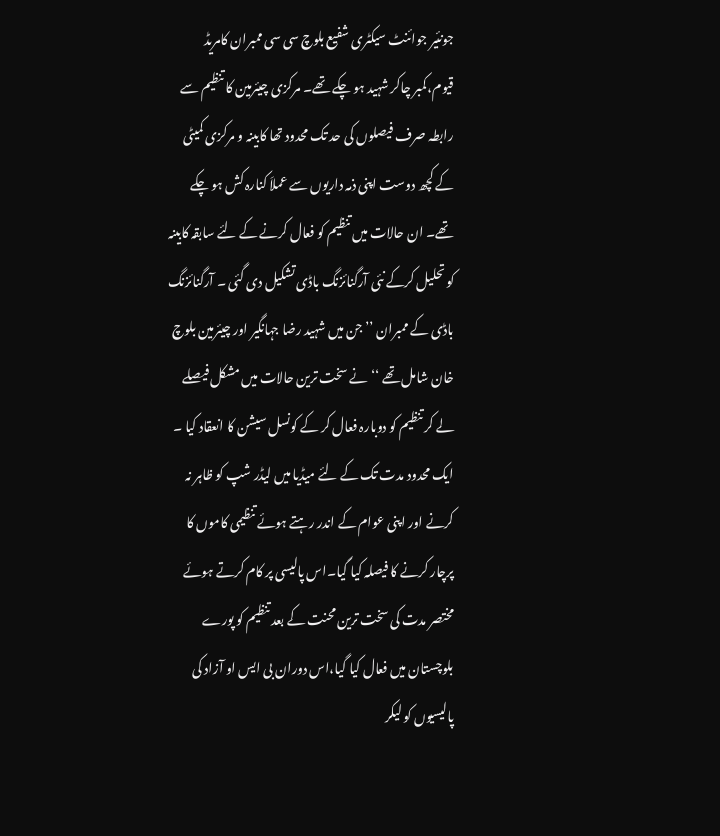جونئیر جوائنٹ سیکٹری شفیع بلوچ سی سی ممبران کامریڈ قیوم،کمبر چاکر شہید ہو چکے تھے۔ مرکزی چیئرمین کا تنظیم سے رابطہ صرف فیصلوں کی حد تک محدود تھا کابینہ و مرکزی کمیٹی کے کچھ دوست اپنی ذمہ داریوں سے عملاَ کنارہ کش ہو چکے تھے۔ ان حالات میں تنظیم کو فعال کرنے کے لئے سابقہ کابینہ کو تحلیل کرکے نئی آرگنائزنگ باڈی تشکیل دی گئی ۔ آرگنائزنگ باڈی کے ممبران ’’جن میں شہید رضا جہانگیر اور چیئرمین بلوچ خان شامل تھے ‘‘نے سخت ترین حالات میں مشکل فیصلے لے کر تنظیم کو دوبارہ فعال کر کے کونسل سیشن کا انعقاد کیا ۔ ایک محدود مدت تک کے لئے میڈیا میں لیڈر شپ کو ظاہر نہ کرنے اور اپنی عوام کے اندر رہتے ہوئے تنظیمی کاموں کا پرچار کرنے کا فیصلہ کیا گیا۔اس پالیسی پر کام کرتے ہوئے مختصر مدت کی سخت ترین محنت کے بعد تنظیم کو پورے بلوچستان میں فعال کیا گیا،اس دوران بی ایس او آزاد کی پالیسیوں کو لیکر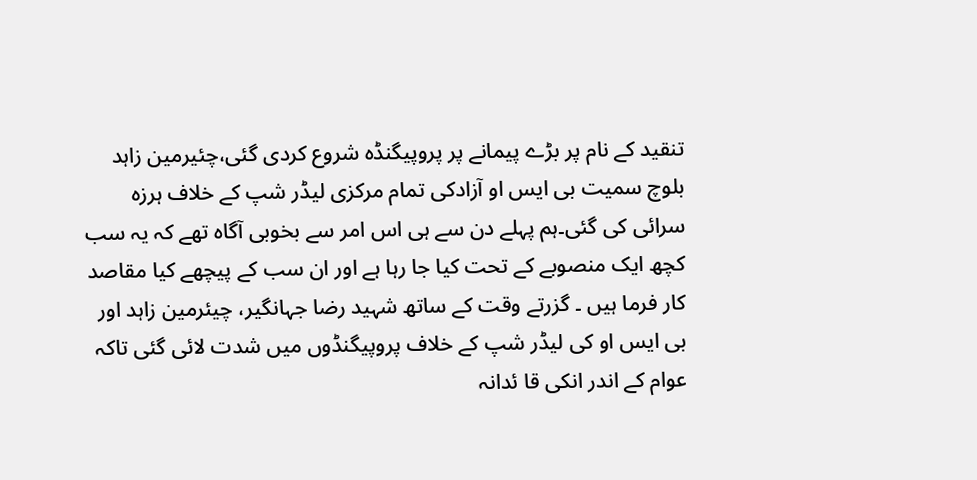تنقید کے نام پر بڑے پیمانے پر پروپیگنڈہ شروع کردی گئی،چئیرمین زاہد بلوچ سمیت بی ایس او آزادکی تمام مرکزی لیڈر شپ کے خلاف ہرزہ سرائی کی گئی۔ہم پہلے دن سے ہی اس امر سے بخوبی آگاہ تھے کہ یہ سب کچھ ایک منصوبے کے تحت کیا جا رہا ہے اور ان سب کے پیچھے کیا مقاصد کار فرما ہیں ۔ گزرتے وقت کے ساتھ شہید رضا جہانگیر، چیئرمین زاہد اور بی ایس او کی لیڈر شپ کے خلاف پروپیگنڈوں میں شدت لائی گئی تاکہ عوام کے اندر انکی قا ئدانہ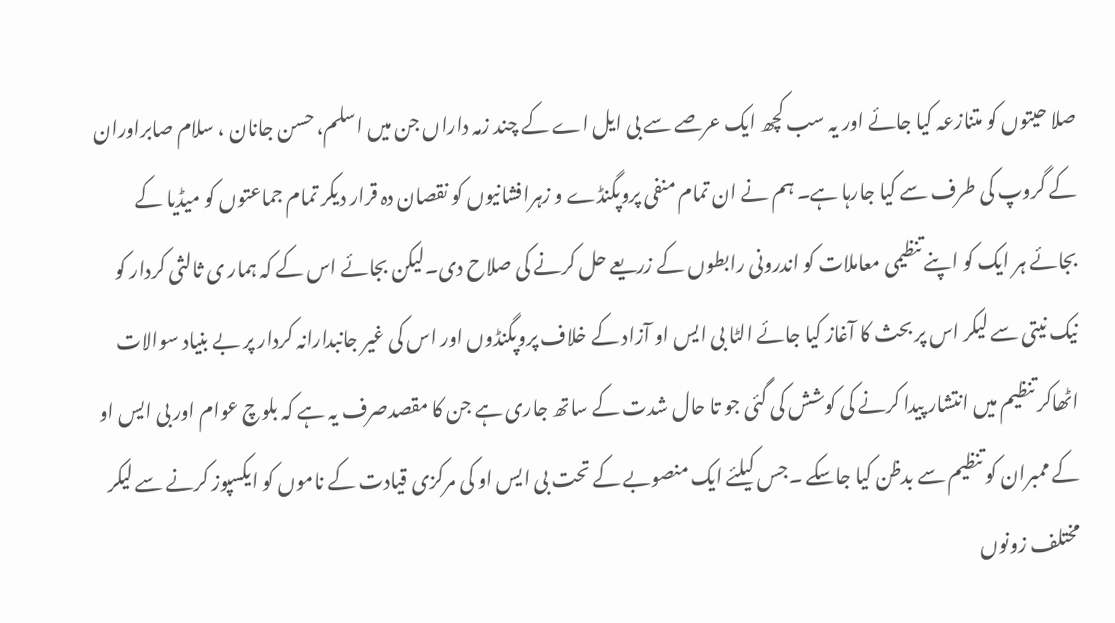صلا حیتوں کو متنازعہ کیا جائے اور یہ سب کچھ ایک عرصے سے بی ایل اے کے چند زمہ داراں جن میں اسلم، حسن جانان ، سلام صابراوران کے گروپ کی طرف سے کیا جارہا ہے۔ ہم نے ان تمام منفی پروپگنڈے و زہرافشانیوں کو نقصان دہ قرار دیکر تمام جماعتوں کو میڈیا کے بجائے ہر ایک کو اپنے تنظیمی معاملات کو اندرونی رابطوں کے زریعے حل کرنے کی صلاح دی۔لیکن بجائے اس کے کہ ہمار ی ثالثی کردار کو نیک نیتی سے لیکر اس پر بحث کا آغاز کیا جائے الٹا بی ایس او آزاد کے خلاف پروپگنڈوں اور اس کی غیر جانبدارانہ کردار پر بے بنیاد سوالات اٹھاکر تنظیم میں انتشار پیدا کرنے کی کوشش کی گئی جو تا حال شدت کے ساتھ جاری ہے جن کا مقصدصرف یہ ہے کہ بلوچ عوام اور بی ایس او کے ممبران کو تنظیم سے بدظن کیا جاسکے ۔جس کیلئے ایک منصوبے کے تحت بی ایس او کی مرکزی قیادت کے ناموں کو ایکسپوز کرنے سے لیکر مختلف زونوں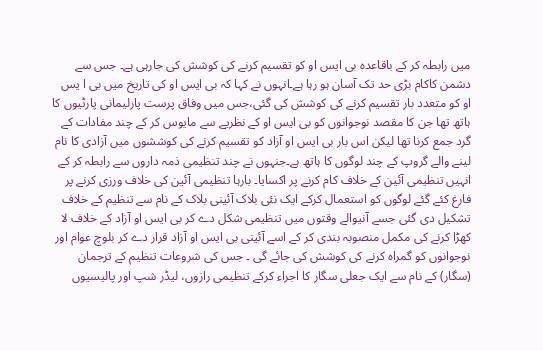میں رابطہ کر کے باقاعدہ بی ایس او کو تقسیم کرنے کی کوشش کی جارہی ہے۔ جس سے دشمن کاکام بڑی حد تک آسان ہو رہا ہے۔انہوں نے کہا کہ بی ایس او کی تاریخ میں بی ا یس او کو متعدد بار تقسیم کرنے کی کوشش کی گئی،جس میں وفاق پرست پارلیمانی پارٹیوں کا ہاتھ تھا جن کا مقصد نوجوانوں کو بی ایس او کے نظریے سے مایوس کر کے چند مفادات کے گرد جمع کرنا تھا لیکن اس بار بی ایس او آزاد کو تقسیم کرنے کی کوششوں میں آزادی کا نام لینے والے گروپ کے چند لوگوں کا ہاتھ ہے۔جنہوں نے چند تنظیمی ذمہ داروں سے رابطہ کر کے انہیں تنظیمی آئین کے خلاف کام کرنے پر اکسایا۔ بارہا تنظیمی آئین کی خلاف ورزی کرنے پر فارغ کئے گئے لوگوں کو استعمال کرکے ایک نئی بلاک آئینی بلاک کے نام سے تنظیم کے خلاف تشکیل دی گئی جسے آنیوالے وقتوں میں تنظیمی شکل دے کر بی ایس او آزاد کے خلاف لا کھڑا کرنے کی مکمل منصوبہ بندی کر کے اسے آئینی بی ایس او آزاد قرار دے کر بلوچ عوام اور نوجوانوں کو گمراہ کرنے کی کوشش کی جائے گی ۔ جس کی شروعات تنظیم کے ترجمان (سگار) کے نام سے ایک جعلی سگار کا اجراء کرکے تنظیمی رازوں، لیڈر شپ اور پالیسیوں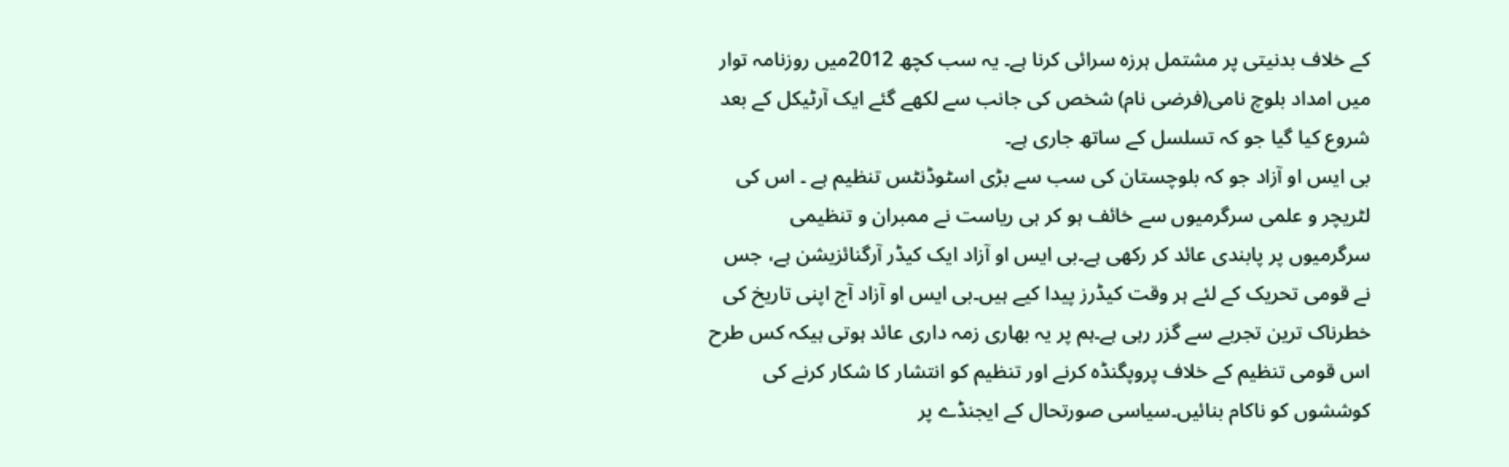کے خلاف بدنیتی پر مشتمل ہرزہ سرائی کرنا ہے۔ یہ سب کچھ 2012میں روزنامہ توار میں امداد بلوچ نامی(فرضی نام) شخص کی جانب سے لکھے گئے ایک آرٹیکل کے بعد شروع کیا گیا جو کہ تسلسل کے ساتھ جاری ہے۔
بی ایس او آزاد جو کہ بلوچستان کی سب سے بڑی اسٹوڈنٹس تنظیم ہے ۔ اس کی لٹریچر و علمی سرگرمیوں سے خائف ہو کر ہی ریاست نے ممبران و تنظیمی سرگرمیوں پر پابندی عائد کر رکھی ہے۔بی ایس او آزاد ایک کیڈر آرگنائزیشن ہے، جس نے قومی تحریک کے لئے ہر وقت کیڈرز پیدا کیے ہیں۔بی ایس او آزاد آج اپنی تاریخ کی خطرناک ترین تجربے سے گزر رہی ہے۔ہم پر یہ بھاری زمہ داری عائد ہوتی ہیکہ کس طرح اس قومی تنظیم کے خلاف پروپگنڈہ کرنے اور تنظیم کو انتشار کا شکار کرنے کی کوششوں کو ناکام بنائیں۔سیاسی صورتحال کے ایجنڈے پر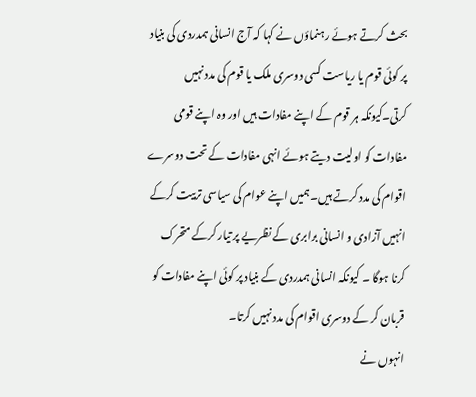بحث کرتے ہوئے رہنماؤں نے کہا کہ آج انسانی ہمدردی کی بنیاد پر کوئی قوم یا ریاست کسی دوسری ملک یا قوم کی مدد نہیں کرتی۔کیونکہ ہر قوم کے اپنے مفادات ہیں اور وہ اپنے قومی مفادات کو اولیت دیتے ہوئے انہی مفادات کے تحت دوسرے اقوام کی مدد کرتے ہیں۔ہمیں اپنے عوام کی سیاسی تربیت کرکے انہیں آزادی و انسانی برابری کے نظریے پر تیار کرکے متحرک کرنا ہوگا ۔ کیونکہ انسانی ہمدردی کے بنیاد پر کوئی اپنے مفادات کو قربان کر کے دوسری اقوام کی مدد نہیں کرتا۔
انہوں نے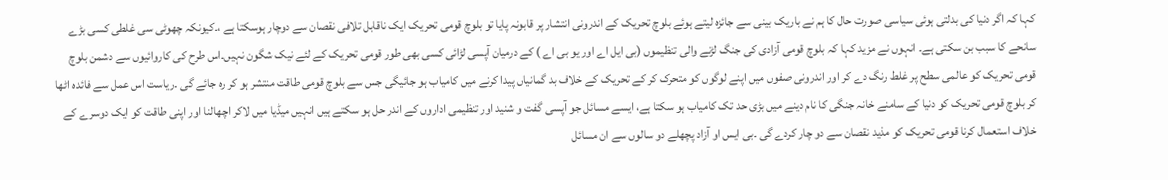کہا کہ اگر دنیا کی بدلتی ہوئی سیاسی صورت حال کا ہم نے باریک بینی سے جائزہ لیتے ہوئے بلوچ تحریک کے اندرونی انتشار پر قابونہ پایا تو بلوچ قومی تحریک ایک ناقابل تلافی نقصان سے دوچار ہوسکتا ہے ،۔کیونکہ چھوٹی سی غلطی کسی بڑے سانحے کا سبب بن سکتی ہے۔ انہوں نے مزید کہا کہ بلوچ قومی آزادی کی جنگ لڑنے والی تنظیموں (بی ایل اے اور یو بی اے ) کے درمیان آپسی لڑائی کسی بھی طور قومی تحریک کے لئے نیک شگون نہیں۔اس طرح کی کاروائیوں سے دشمن بلوچ قومی تحریک کو عالمی سطح پر غلط رنگ دے کر اور اندرونی صفوں میں اپنے لوگوں کو متحرک کر کے تحریک کے خلاف بد گمانیاں پیدا کرنے میں کامیاب ہو جائیگی جس سے بلوچ قومی طاقت منتشر ہو کر رہ جائے گی ۔ریاست اس عمل سے فائدہ اٹھا کر بلوچ قومی تحریک کو دنیا کے سامنے خانہ جنگی کا نام دینے میں بڑی حد تک کامیاب ہو سکتا ہے، ایسے مسائل جو آپسی گفت و شنید اور تنظیمی اداروں کے اندر حل ہو سکتے ہیں انہیں میڈیا میں لاکر اچھالنا اور اپنی طاقت کو ایک دوسرے کے خلاف استعمال کرنا قومی تحریک کو مذید نقصان سے دو چار کردے گی ۔بی ایس او آزاد پچھلے دو سالوں سے ان مسائل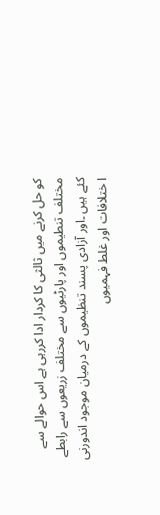کو حل کرنے میں ثالثی کا کردار ادا کررہی ہے اس حوالے سے مختلف تنطیموں اور پارٹیوں سے مختلف زریعوں سے رابطے کئے ہیں ۔اور آزادی پسند تنظیموں کے درمیان موجود اندورنی ا ختلافات اور غلط فہمیوں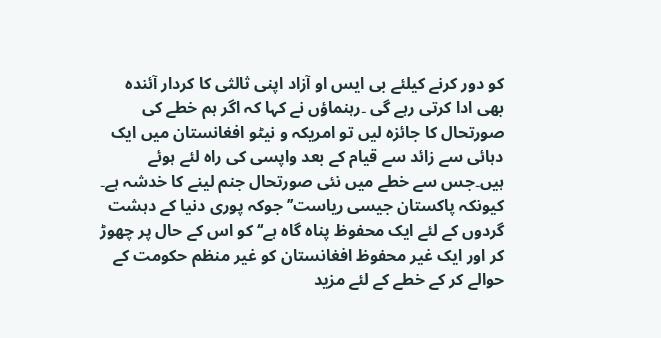کو دور کرنے کیلئے بی ایس او آزاد اپنی ثالثی کا کردار آئندہ بھی ادا کرتی رہے گی ۔رہنماؤں نے کہا کہ اگر ہم خطے کی صورتحال کا جائزہ لیں تو امریکہ و نیٹو افغانستان میں ایک دہائی سے زائد سے قیام کے بعد واپسی کی راہ لئے ہوئے ہیں۔جس سے خطے میں نئی صورتحال جنم لینے کا خدشہ ہے۔ کیونکہ پاکستان جیسی ریاست’’ جوکہ پوری دنیا کے دہشت گردوں کے لئے ایک محفوظ پناہ گاہ ہے‘‘ کو اس کے حال پر چھوڑ کر اور ایک غیر محفوظ افغانستان کو غیر منظم حکومت کے حوالے کر کے خطے کے لئے مزید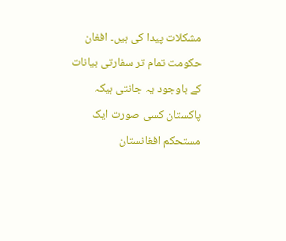مشکلات پیدا کی ہیں۔ افغان حکومت تمام تر سفارتی بیانات کے باوجود یہ جانتی ہیکہ پاکستان کسی صورت ایک مستحکم افغانستان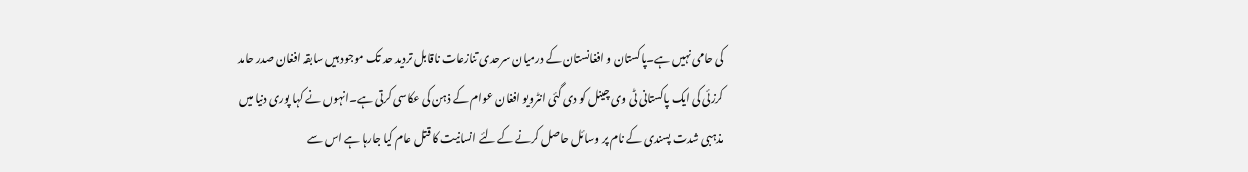کی حامی نہیں ہے۔پاکستان و افغانستان کے درمیان سرحدی تنازعات ناقابل تردید حد تک موجود ہیں سابقہ افغان صدر حامد کرزئی کی ایک پاکستانی ٹی وی چینل کو دی گئی انٹرویو افغان عوام کے ذہن کی عکاسی کرتی ہے۔انہوں نے کہا پوری دنیا میں مذہبی شدت پسندی کے نام پر وسائل حاصل کرنے کے لئے انسانیت کا قتل عام کیا جارہا ہے اس سے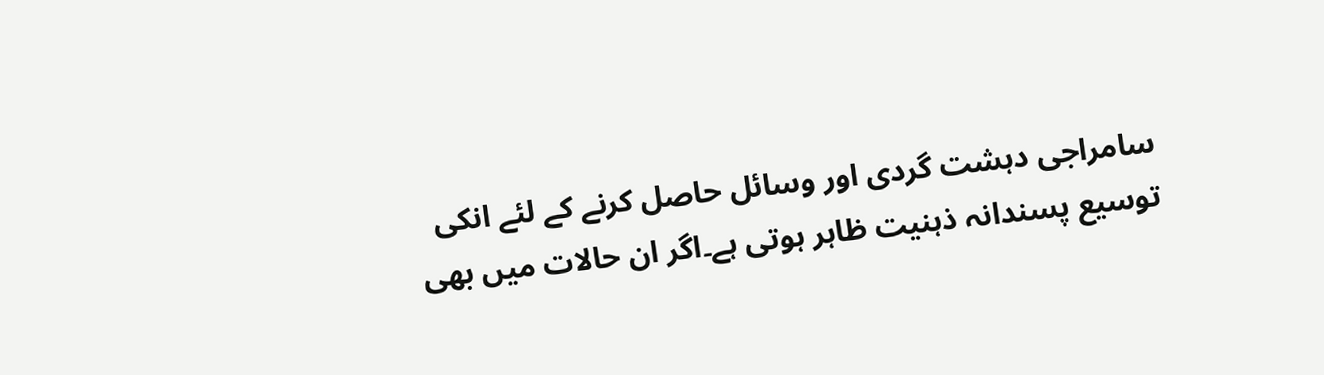سامراجی دہشت گردی اور وسائل حاصل کرنے کے لئے انکی توسیع پسندانہ ذہنیت ظاہر ہوتی ہے۔اگر ان حالات میں بھی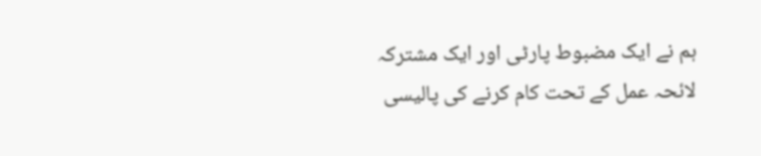ہم نے ایک مضبوط پارٹی اور ایک مشترکہ لائحہ عمل کے تحت کام کرنے کی پالیسی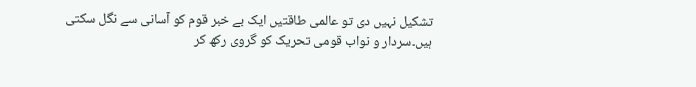تشکیل نہیں دی تو عالمی طاقتیں ایک بے خبر قوم کو آسانی سے نگل سکتی ہیں۔سردار و نواب قومی تحریک کو گروی رکھ کر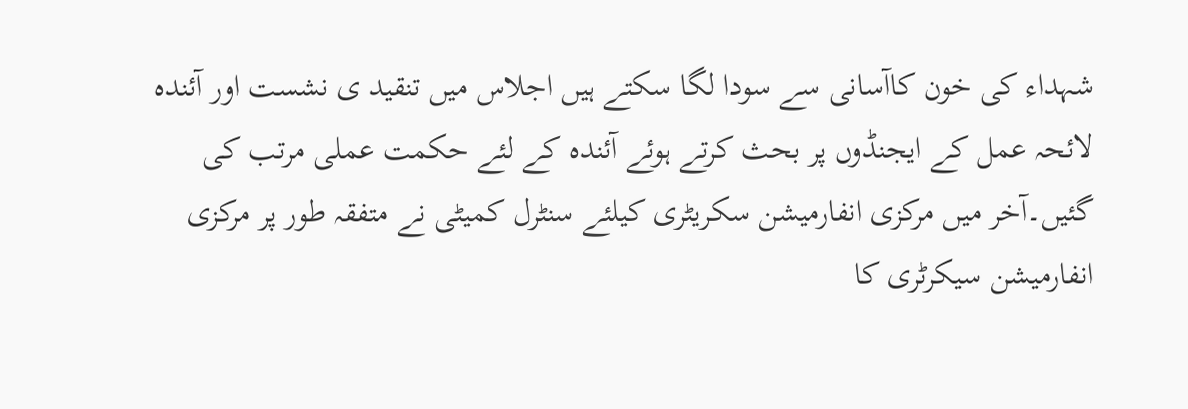شہداء کی خون کاآسانی سے سودا لگا سکتے ہیں اجلاس میں تنقید ی نشست اور آئندہ لائحہ عمل کے ایجنڈوں پر بحث کرتے ہوئے آئندہ کے لئے حکمت عملی مرتب کی گئیں۔آخر میں مرکزی انفارمیشن سکریٹری کیلئے سنٹرل کمیٹی نے متفقہ طور پر مرکزی انفارمیشن سیکرٹری کا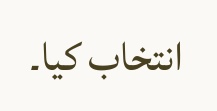انتخاب کیا۔